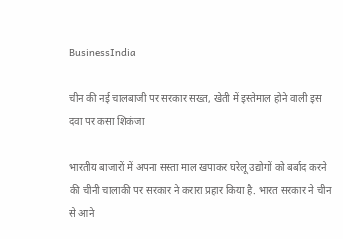BusinessIndia

चीन की नई चालबाजी पर सरकार सख्त, खेती में इस्तेमाल होने वाली इस दवा पर कसा शिकंजा

भारतीय बाजारों में अपना सस्ता माल खपाकर घरेलू उद्योगों को बर्बाद करने की चीनी चालाकी पर सरकार ने करारा प्रहार किया है. भारत सरकार ने चीन से आने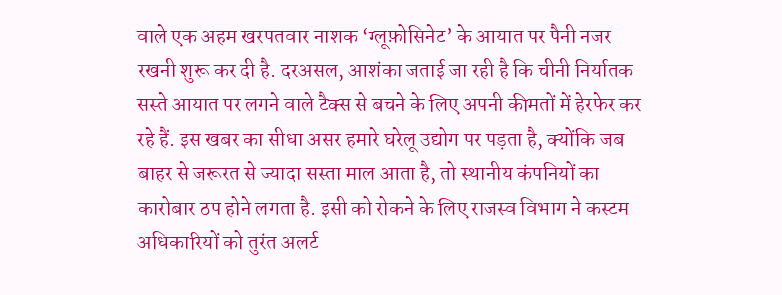वाले एक अहम खरपतवार नाशक ‘ग्लूफ़ोसिनेट’ के आयात पर पैनी नजर रखनी शुरू कर दी है. दरअसल, आशंका जताई जा रही है कि चीनी निर्यातक सस्ते आयात पर लगने वाले टैक्स से बचने के लिए अपनी कीमतों में हेरफेर कर रहे हैं. इस खबर का सीधा असर हमारे घरेलू उद्योग पर पड़ता है, क्योंकि जब बाहर से जरूरत से ज्यादा सस्ता माल आता है, तो स्थानीय कंपनियों का कारोबार ठप होने लगता है. इसी को रोकने के लिए राजस्व विभाग ने कस्टम अधिकारियों को तुरंत अलर्ट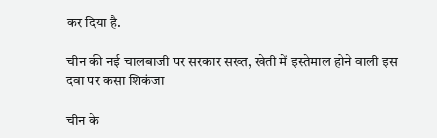कर दिया है.

चीन की नई चालबाजी पर सरकार सख्त, खेती में इस्तेमाल होने वाली इस दवा पर कसा शिकंजा

चीन के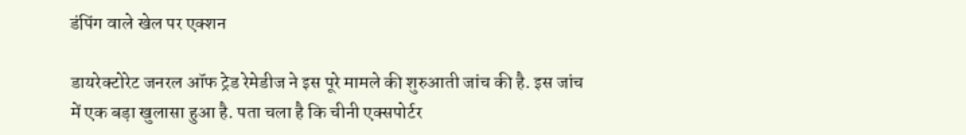डंपिंग वाले खेल पर एक्शन

डायरेक्टोरेट जनरल ऑफ ट्रेड रेमेडीज ने इस पूरे मामले की शुरुआती जांच की है. इस जांच में एक बड़ा खुलासा हुआ है. पता चला है कि चीनी एक्सपोर्टर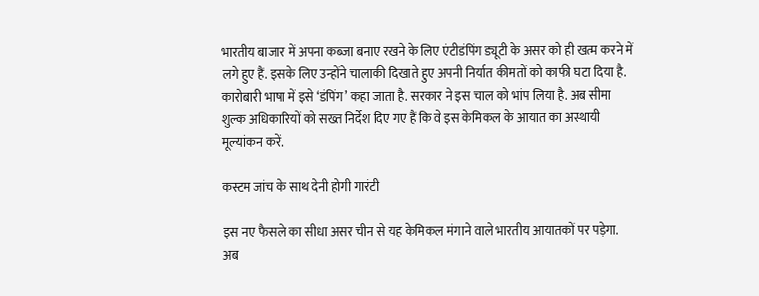भारतीय बाजार में अपना कब्जा बनाए रखने के लिए एंटीडंपिंग ड्यूटी के असर को ही खत्म करने में लगे हुए हैं. इसके लिए उन्होंने चालाकी दिखाते हुए अपनी निर्यात कीमतों को काफी घटा दिया है. कारोबारी भाषा में इसे ‘डंपिंग’ कहा जाता है. सरकार ने इस चाल को भांप लिया है. अब सीमा शुल्क अधिकारियों को सख्त निर्देश दिए गए हैं कि वे इस केमिकल के आयात का अस्थायी मूल्यांकन करें.

कस्टम जांच के साथ देनी होगी गारंटी

इस नए फैसले का सीधा असर चीन से यह केमिकल मंगाने वाले भारतीय आयातकों पर पड़ेगा. अब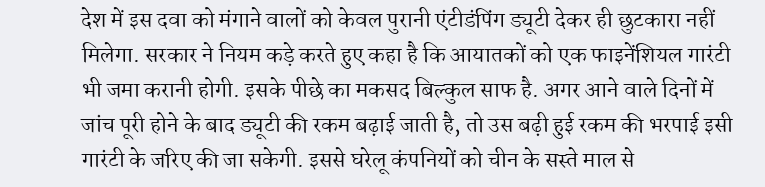देश में इस दवा को मंगाने वालों को केवल पुरानी एंटीडंपिंग ड्यूटी देकर ही छुटकारा नहीं मिलेगा. सरकार ने नियम कड़े करते हुए कहा है कि आयातकों को एक फाइनेंशियल गारंटी भी जमा करानी होगी. इसके पीछे का मकसद बिल्कुल साफ है. अगर आने वाले दिनों में जांच पूरी होने के बाद ड्यूटी की रकम बढ़ाई जाती है, तो उस बढ़ी हुई रकम की भरपाई इसी गारंटी के जरिए की जा सकेगी. इससे घरेलू कंपनियों को चीन के सस्ते माल से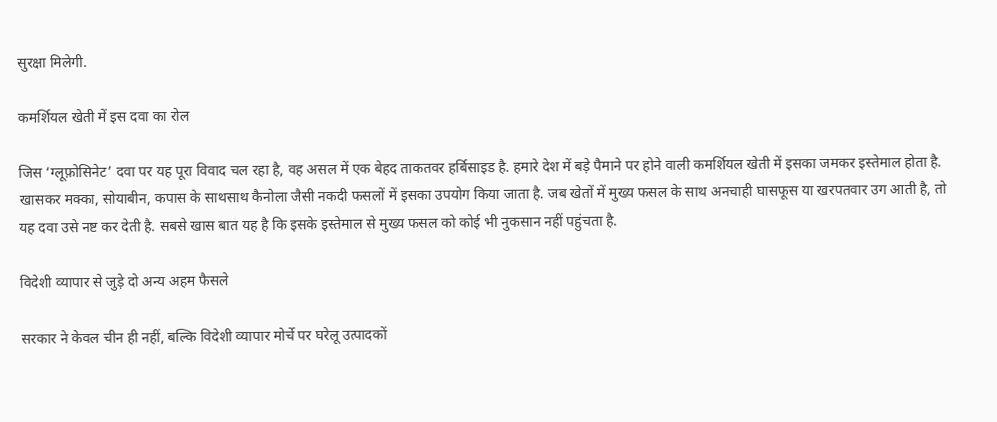सुरक्षा मिलेगी.

कमर्शियल खेती में इस दवा का रोल

जिस ‘ग्लूफ़ोसिनेट’ दवा पर यह पूरा विवाद चल रहा है, वह असल में एक बेहद ताकतवर हर्बिसाइड है. हमारे देश में बड़े पैमाने पर होने वाली कमर्शियल खेती में इसका जमकर इस्तेमाल होता है. खासकर मक्का, सोयाबीन, कपास के साथसाथ कैनोला जैसी नकदी फसलों में इसका उपयोग किया जाता है. जब खेतों में मुख्य फसल के साथ अनचाही घासफूस या खरपतवार उग आती है, तो यह दवा उसे नष्ट कर देती है. सबसे खास बात यह है कि इसके इस्तेमाल से मुख्य फसल को कोई भी नुकसान नहीं पहुंचता है.

विदेशी व्यापार से जुड़े दो अन्य अहम फैसले

सरकार ने केवल चीन ही नहीं, बल्कि विदेशी व्यापार मोर्चे पर घरेलू उत्पादकों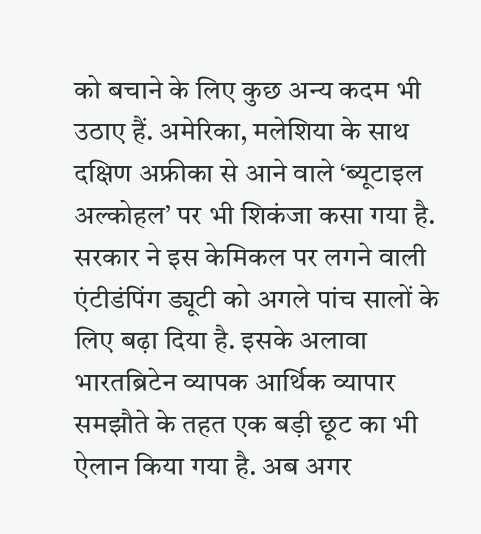को बचाने के लिए कुछ अन्य कदम भी उठाए हैं. अमेरिका, मलेशिया के साथ दक्षिण अफ्रीका से आने वाले ‘ब्यूटाइल अल्कोहल’ पर भी शिकंजा कसा गया है. सरकार ने इस केमिकल पर लगने वाली एंटीडंपिंग ड्यूटी को अगले पांच सालों के लिए बढ़ा दिया है. इसके अलावा भारतब्रिटेन व्यापक आर्थिक व्यापार समझौते के तहत एक बड़ी छूट का भी ऐलान किया गया है. अब अगर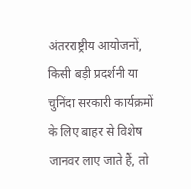अंतरराष्ट्रीय आयोजनों, किसी बड़ी प्रदर्शनी या चुनिंदा सरकारी कार्यक्रमों के लिए बाहर से विशेष जानवर लाए जाते हैं, तो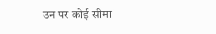उन पर कोई सीमा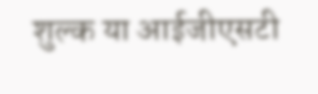शुल्क या आईजीएसटी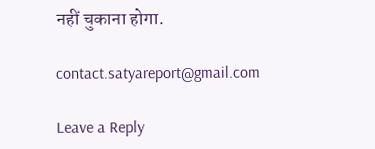नहीं चुकाना होगा.

contact.satyareport@gmail.com

Leave a Reply